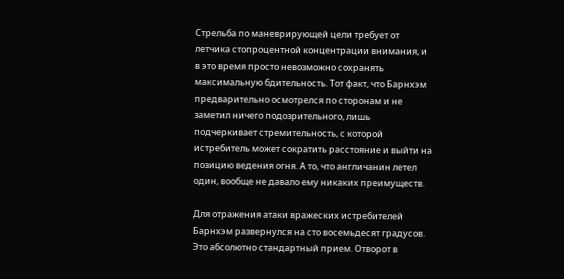Стрельба по маневрирующей цели требует от летчика стопроцентной концентрации внимания, и в это время просто невозможно сохранять максимальную бдительность. Тот факт, что Барнхэм предварительно осмотрелся по сторонам и не заметил ничего подозрительного, лишь подчеркивает стремительность, с которой истребитель может сократить расстояние и выйти на позицию ведения огня. А то, что англичанин летел один, вообще не давало ему никаких преимуществ.

Для отражения атаки вражеских истребителей Барнхэм развернулся на сто восемьдесят градусов. Это абсолютно стандартный прием. Отворот в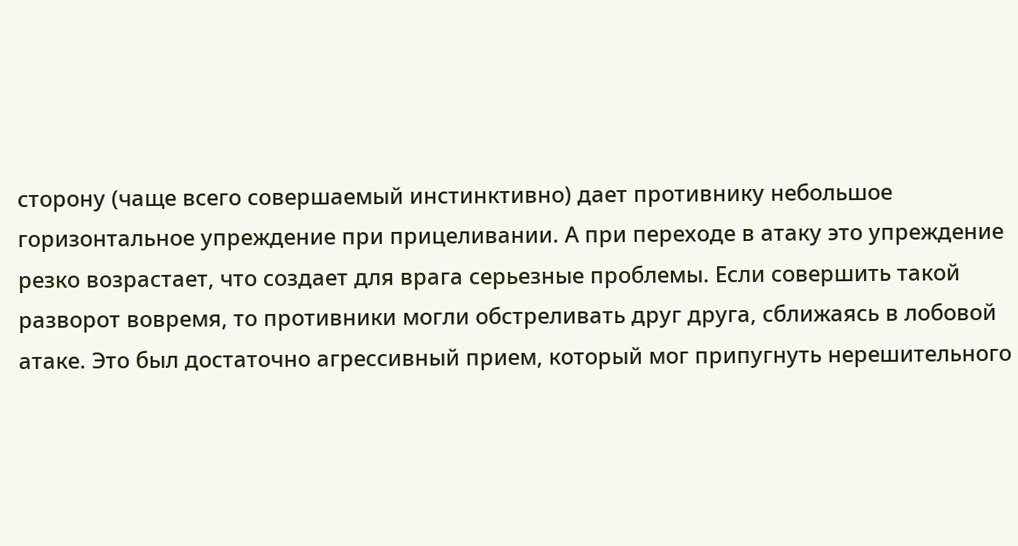сторону (чаще всего совершаемый инстинктивно) дает противнику небольшое горизонтальное упреждение при прицеливании. А при переходе в атаку это упреждение резко возрастает, что создает для врага серьезные проблемы. Если совершить такой разворот вовремя, то противники могли обстреливать друг друга, сближаясь в лобовой атаке. Это был достаточно агрессивный прием, который мог припугнуть нерешительного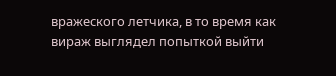вражеского летчика, в то время как вираж выглядел попыткой выйти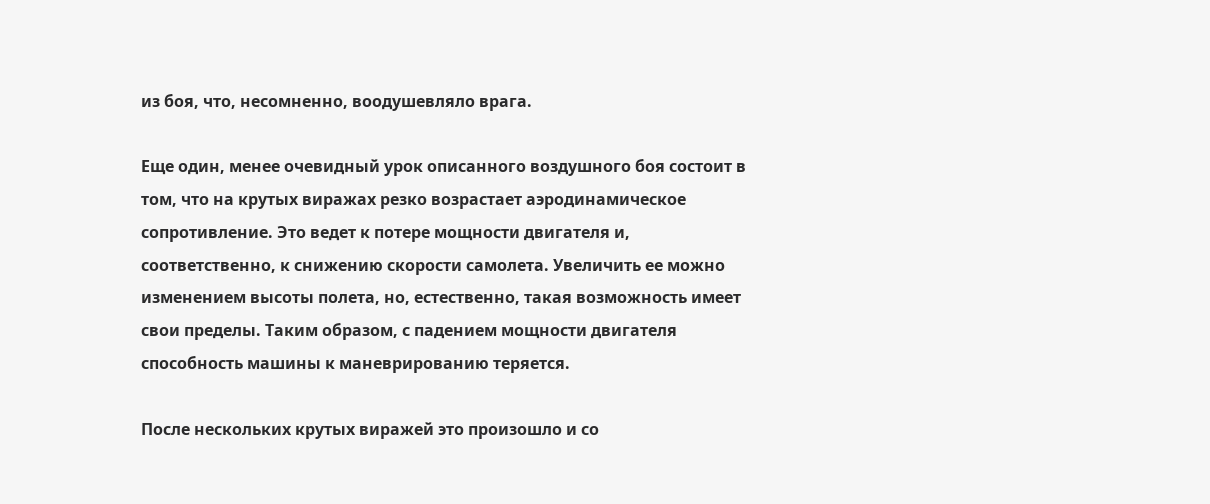из боя, что, несомненно, воодушевляло врага.

Еще один, менее очевидный урок описанного воздушного боя состоит в том, что на крутых виражах резко возрастает аэродинамическое сопротивление. Это ведет к потере мощности двигателя и, соответственно, к снижению скорости самолета. Увеличить ее можно изменением высоты полета, но, естественно, такая возможность имеет свои пределы. Таким образом, с падением мощности двигателя способность машины к маневрированию теряется.

После нескольких крутых виражей это произошло и со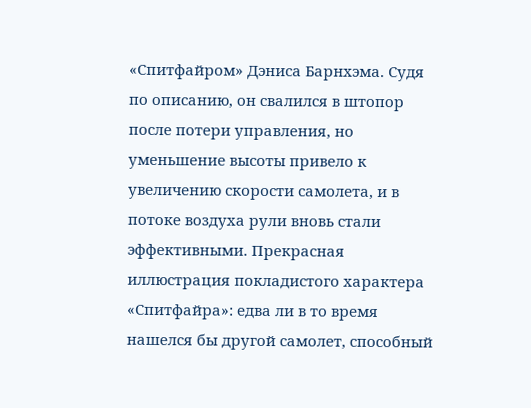«Спитфайром» Дэниса Барнхэма. Судя по описанию, он свалился в штопор после потери управления, но уменьшение высоты привело к увеличению скорости самолета, и в потоке воздуха рули вновь стали эффективными. Прекрасная иллюстрация покладистого характера «Спитфайра»: едва ли в то время нашелся бы другой самолет, способный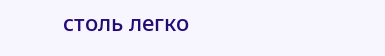столь легко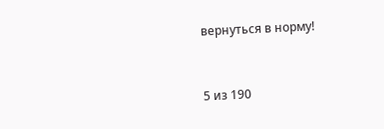вернуться в норму!



5 из 190